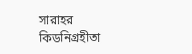সারাহর কিডনিগ্রহীতা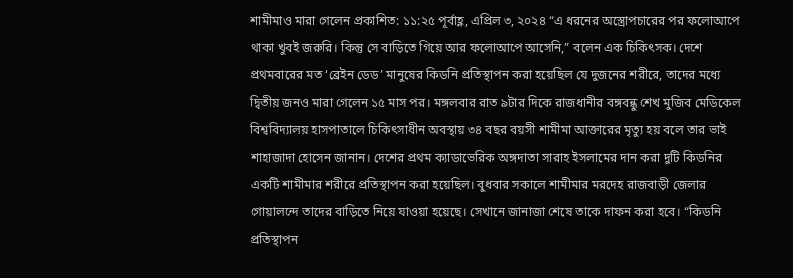শামীমাও মারা গেলেন প্রকাশিত: ১১:২৫ পূর্বাহ্ণ, এপ্রিল ৩, ২০২৪ “এ ধরনের অস্ত্রোপচারের পর ফলোআপে থাকা খুবই জরুরি। কিন্তু সে বাড়িতে গিয়ে আর ফলোআপে আসেনি,” বলেন এক চিকিৎসক। দেশে প্রথমবারের মত ‘ব্রেইন ডেড’ মানুষের কিডনি প্রতিস্থাপন করা হয়েছিল যে দুজনের শরীরে, তাদের মধ্যে দ্বিতীয় জনও মারা গেলেন ১৫ মাস পর। মঙ্গলবার রাত ৯টার দিকে রাজধানীর বঙ্গবন্ধু শেখ মুজিব মেডিকেল বিশ্ববিদ্যালয় হাসপাতালে চিকিৎসাধীন অবস্থায় ৩৪ বছর বয়সী শামীমা আক্তারের মৃত্যু হয় বলে তার ভাই শাহাজাদা হোসেন জানান। দেশের প্রথম ক্যাডাভেরিক অঙ্গদাতা সারাহ ইসলামের দান করা দুটি কিডনির একটি শামীমার শরীরে প্রতিস্থাপন করা হয়েছিল। বুধবার সকালে শামীমার মরদেহ রাজবাড়ী জেলার গোয়ালন্দে তাদের বাড়িতে নিয়ে যাওয়া হয়েছে। সেখানে জানাজা শেষে তাকে দাফন করা হবে। “কিডনি প্রতিস্থাপন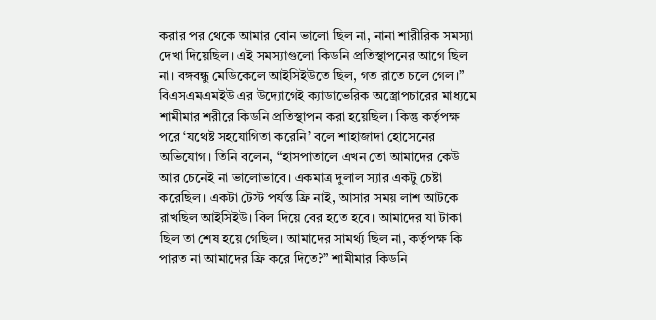করার পর থেকে আমার বোন ভালো ছিল না, নানা শারীরিক সমস্যা দেখা দিয়েছিল। এই সমস্যাগুলো কিডনি প্রতিস্থাপনের আগে ছিল না। বঙ্গবন্ধু মেডিকেলে আইসিইউতে ছিল, গত রাতে চলে গেল।” বিএসএমএমইউ এর উদ্যোগেই ক্যাডাভেরিক অস্ত্রোপচারের মাধ্যমে শামীমার শরীরে কিডনি প্রতিস্থাপন করা হয়েছিল। কিন্তু কর্তৃপক্ষ পরে ‘যথেষ্ট সহযোগিতা করেনি’ বলে শাহাজাদা হোসেনের অভিযোগ। তিনি বলেন, “হাসপাতালে এখন তো আমাদের কেউ আর চেনেই না ভালোভাবে। একমাত্র দুলাল স্যার একটু চেষ্টা করেছিল। একটা টেস্ট পর্যন্ত ফ্রি নাই, আসার সময় লাশ আটকে রাখছিল আইসিইউ। বিল দিয়ে বের হতে হবে। আমাদের যা টাকা ছিল তা শেষ হয়ে গেছিল। আমাদের সামর্থ্য ছিল না, কর্তৃপক্ষ কি পারত না আমাদের ফ্রি করে দিতে?” শামীমার কিডনি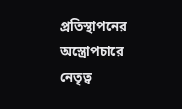প্রতিস্থাপনের অস্ত্রোপচারে নেতৃত্ব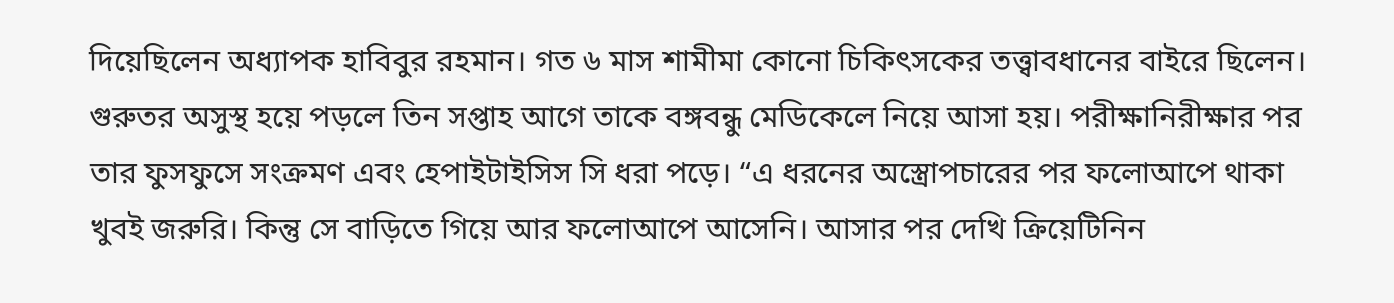দিয়েছিলেন অধ্যাপক হাবিবুর রহমান। গত ৬ মাস শামীমা কোনো চিকিৎসকের তত্ত্বাবধানের বাইরে ছিলেন। গুরুতর অসুস্থ হয়ে পড়লে তিন সপ্তাহ আগে তাকে বঙ্গবন্ধু মেডিকেলে নিয়ে আসা হয়। পরীক্ষানিরীক্ষার পর তার ফুসফুসে সংক্রমণ এবং হেপাইটাইসিস সি ধরা পড়ে। “এ ধরনের অস্ত্রোপচারের পর ফলোআপে থাকা খুবই জরুরি। কিন্তু সে বাড়িতে গিয়ে আর ফলোআপে আসেনি। আসার পর দেখি ক্রিয়েটিনিন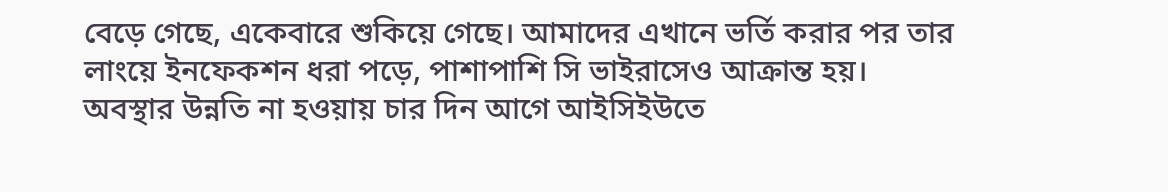বেড়ে গেছে, একেবারে শুকিয়ে গেছে। আমাদের এখানে ভর্তি করার পর তার লাংয়ে ইনফেকশন ধরা পড়ে, পাশাপাশি সি ভাইরাসেও আক্রান্ত হয়। অবস্থার উন্নতি না হওয়ায় চার দিন আগে আইসিইউতে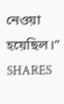নেওয়া হয়েছিল।” SHARES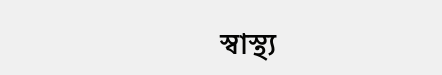স্বাস্থ্য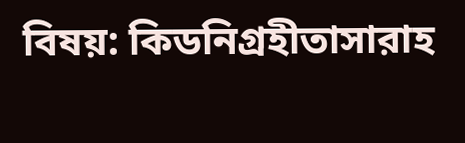বিষয়: কিডনিগ্রহীতাসারাহ